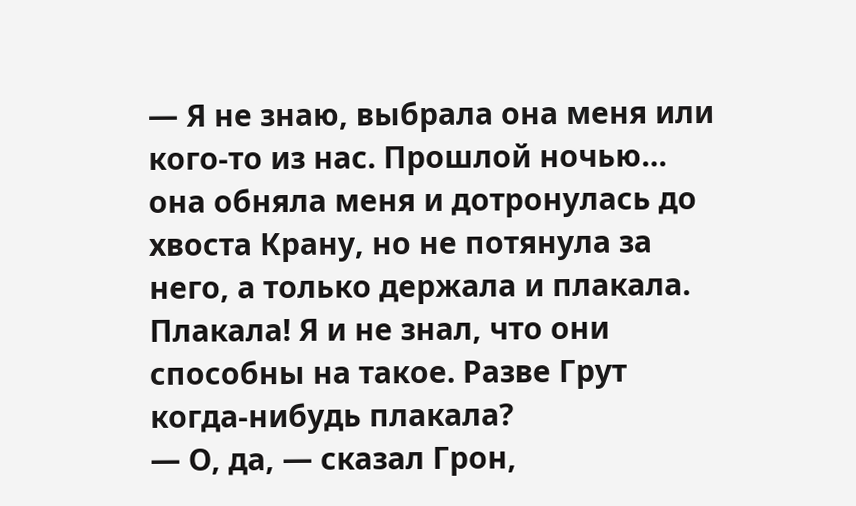— Я не знаю, выбрала она меня или кого-то из нас. Прошлой ночью… она обняла меня и дотронулась до хвоста Крану, но не потянула за него, а только держала и плакала. Плакала! Я и не знал, что они способны на такое. Разве Грут когда-нибудь плакала?
— О, да, — сказал Грон,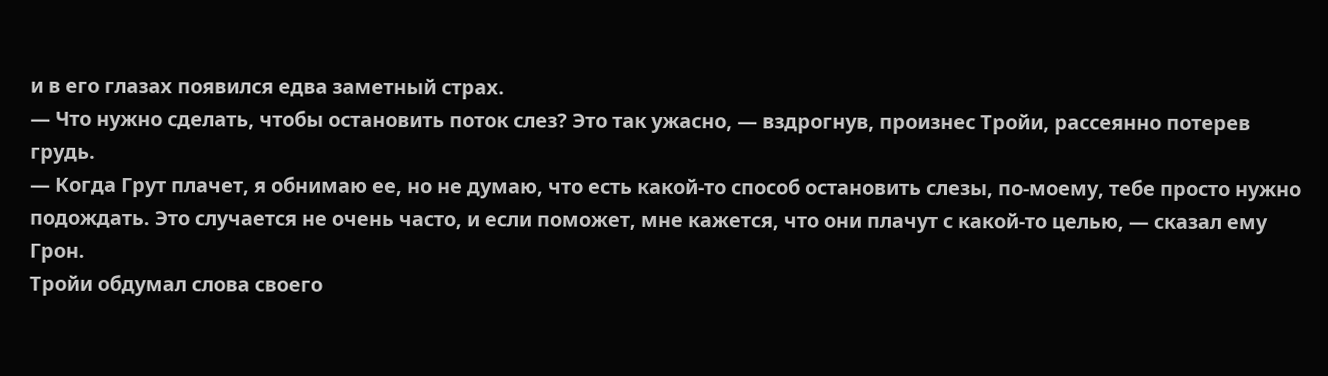и в его глазах появился едва заметный страх.
— Что нужно сделать, чтобы остановить поток слез? Это так ужасно, — вздрогнув, произнес Тройи, рассеянно потерев грудь.
— Когда Грут плачет, я обнимаю ее, но не думаю, что есть какой-то способ остановить слезы, по-моему, тебе просто нужно подождать. Это случается не очень часто, и если поможет, мне кажется, что они плачут с какой-то целью, — сказал ему Грон.
Тройи обдумал слова своего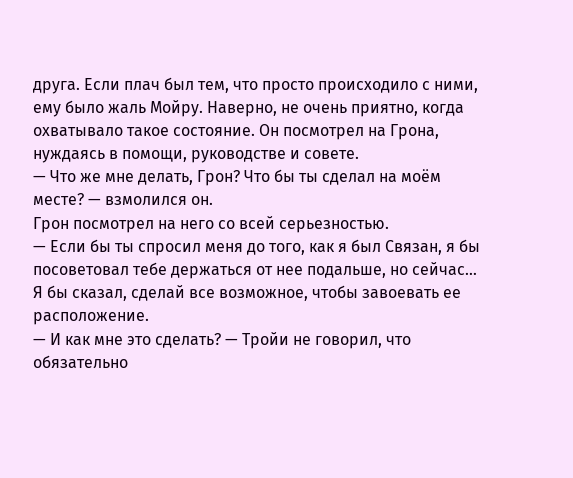друга. Если плач был тем, что просто происходило с ними, ему было жаль Мойру. Наверно, не очень приятно, когда охватывало такое состояние. Он посмотрел на Грона, нуждаясь в помощи, руководстве и совете.
— Что же мне делать, Грон? Что бы ты сделал на моём месте? — взмолился он.
Грон посмотрел на него со всей серьезностью.
— Если бы ты спросил меня до того, как я был Связан, я бы посоветовал тебе держаться от нее подальше, но сейчас… Я бы сказал, сделай все возможное, чтобы завоевать ее расположение.
— И как мне это сделать? — Тройи не говорил, что обязательно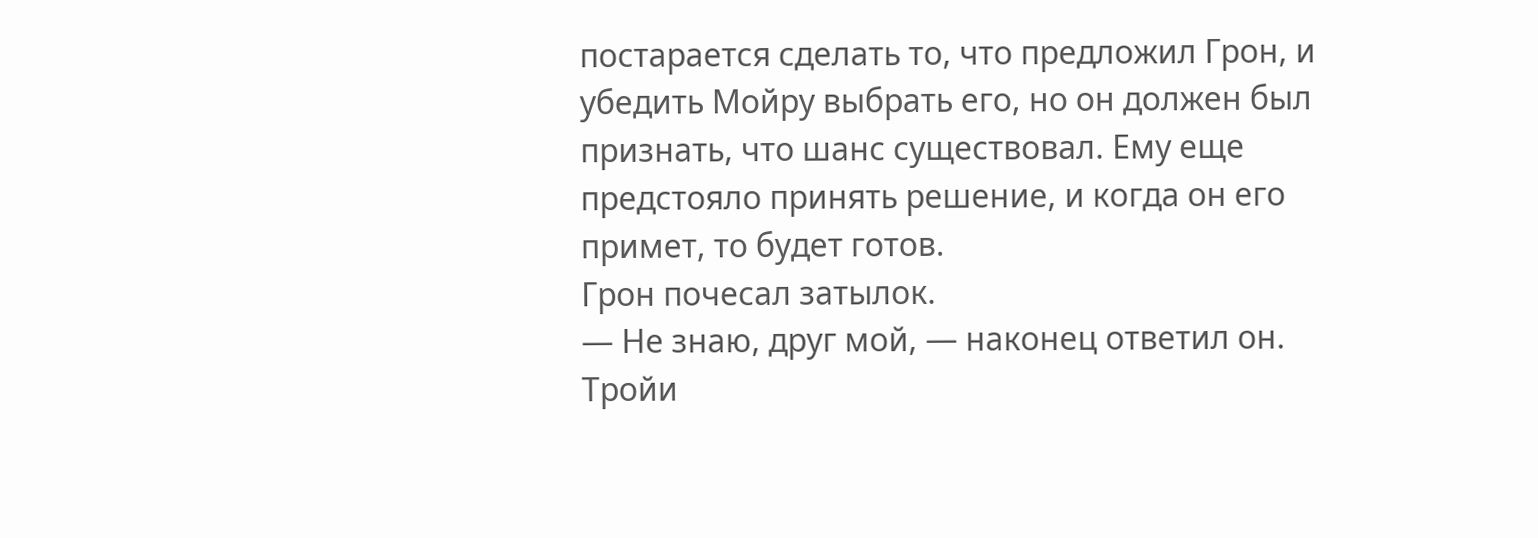постарается сделать то, что предложил Грон, и убедить Мойру выбрать его, но он должен был признать, что шанс существовал. Ему еще предстояло принять решение, и когда он его примет, то будет готов.
Грон почесал затылок.
— Не знаю, друг мой, — наконец ответил он.
Тройи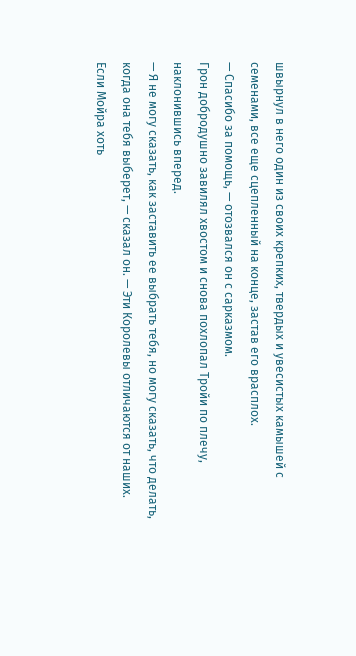швырнул в него один из своих крепких, твердых и увесистых камышей с семенами, все еще сцепленный на конце, застав его врасплох.
— Спасибо за помощь, — отозвался он с сарказмом.
Грон добродушно завилял хвостом и снова похлопал Тройи по плечу, наклонившись вперед.
— Я не могу сказать, как заставить ее выбрать тебя, но могу сказать, что делать, когда она тебя выберет, — сказал он. — Эти Королевы отличаются от наших. Если Мойра хоть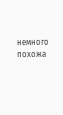немного похожа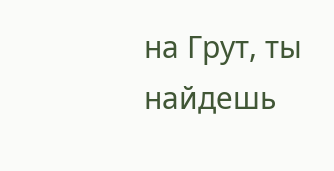на Грут, ты найдешь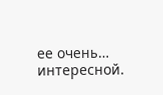ее очень… интересной.